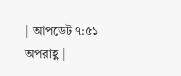| আপডেট ৭:৫১ অপরাহ্ণ |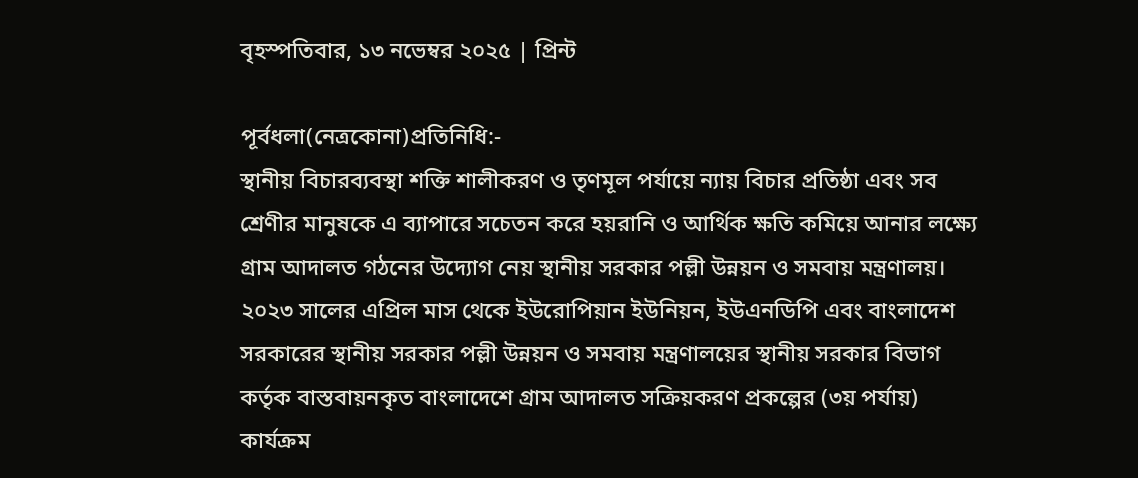বৃহস্পতিবার, ১৩ নভেম্বর ২০২৫ | প্রিন্ট

পূর্বধলা(নেত্রকোনা)প্রতিনিধি:-
স্থানীয় বিচারব্যবস্থা শক্তি শালীকরণ ও তৃণমূল পর্যায়ে ন্যায় বিচার প্রতিষ্ঠা এবং সব শ্রেণীর মানুষকে এ ব্যাপারে সচেতন করে হয়রানি ও আর্থিক ক্ষতি কমিয়ে আনার লক্ষ্যে গ্রাম আদালত গঠনের উদ্যোগ নেয় স্থানীয় সরকার পল্লী উন্নয়ন ও সমবায় মন্ত্রণালয়। ২০২৩ সালের এপ্রিল মাস থেকে ইউরোপিয়ান ইউনিয়ন, ইউএনডিপি এবং বাংলাদেশ সরকারের স্থানীয় সরকার পল্লী উন্নয়ন ও সমবায় মন্ত্রণালয়ের স্থানীয় সরকার বিভাগ কর্তৃক বাস্তবায়নকৃত বাংলাদেশে গ্রাম আদালত সক্রিয়করণ প্রকল্পের (৩য় পর্যায়) কার্যক্রম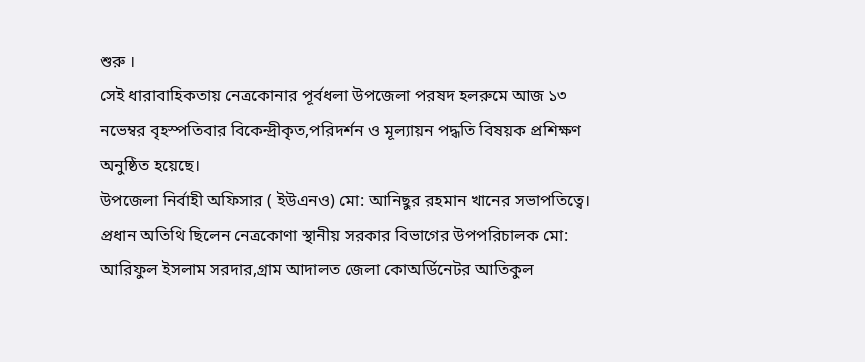শুরু ।
সেই ধারাবাহিকতায় নেত্রকোনার পূর্বধলা উপজেলা পরষদ হলরুমে আজ ১৩ নভেম্বর বৃহস্পতিবার বিকেন্দ্রীকৃত,পরিদর্শন ও মূল্যায়ন পদ্ধতি বিষয়ক প্রশিক্ষণ অনুষ্ঠিত হয়েছে।
উপজেলা নির্বাহী অফিসার ( ইউএনও) মো: আনিছুর রহমান খানের সভাপতিত্বে। প্রধান অতিথি ছিলেন নেত্রকোণা স্থানীয় সরকার বিভাগের উপপরিচালক মো: আরিফুল ইসলাম সরদার,গ্রাম আদালত জেলা কোঅর্ডিনেটর আতিকুল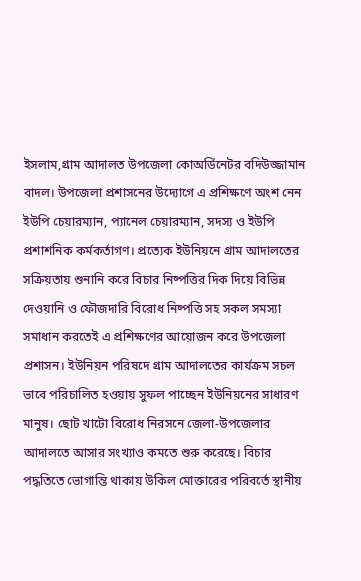ইসলাম,গ্রাম আদালত উপজেলা কোঅর্ডিনেটর বদিউজ্জামান বাদল। উপজেলা প্রশাসনের উদ্যোগে এ প্রশিক্ষণে অংশ নেন ইউপি চেয়ারম্যান, প্যানেল চেয়ারম্যান, সদস্য ও ইউপি প্রশাশনিক কর্মকর্তাগণ। প্রত্যেক ইউনিয়নে গ্রাম আদালতের সক্রিয়তায় শুনানি করে বিচার নিষ্পত্তির দিক দিয়ে বিভিন্ন দেওয়ানি ও ফৌজদারি বিরোধ নিষ্পত্তি সহ সকল সমস্যা সমাধান করতেই এ প্রশিক্ষণের আয়োজন করে উপজেলা প্রশাসন। ইউনিয়ন পরিষদে গ্রাম আদালতের কার্যক্রম সচল ভাবে পরিচালিত হওয়ায় সুফল পাচ্ছেন ইউনিয়নের সাধারণ মানুষ। ছোট খাটো বিরোধ নিরসনে জেলা-উপজেলার আদালতে আসার সংখ্যাও কমতে শুরু করেছে। বিচার পদ্ধতিতে ভোগান্তি থাকায় উকিল মোক্তারের পরিবর্তে স্থানীয়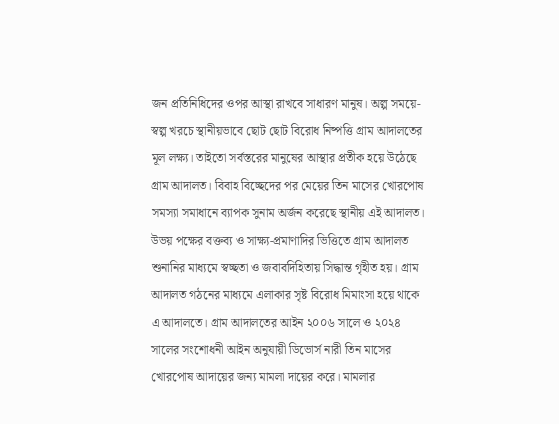জন প্রতিনিধিদের ওপর আস্থা রাখবে সাধারণ মানুষ। অল্প সময়ে-স্বল্প খরচে স্থানীয়ভাবে ছোট ছোট বিরোধ নিষ্পত্তি গ্রাম আদালতের মূল লক্ষ্য। তাইতো সর্বস্তরের মানুষের আস্থার প্রতীক হয়ে উঠেছে গ্রাম আদালত। বিবাহ বিচ্ছেদের পর মেয়ের তিন মাসের খোরপোষ সমস্যা সমাধানে ব্যাপক সুনাম অর্জন করেছে স্থানীয় এই আদালত। উভয় পক্ষের বক্তব্য ও সাক্ষ্য-প্রমাণাদির ভিত্তিতে গ্রাম আদালত শুনানির মাধ্যমে স্বচ্ছতা ও জবাবদিহিতায় সিদ্ধান্ত গৃহীত হয়। গ্রাম আদালত গঠনের মাধ্যমে এলাকার সৃষ্ট বিরোধ মিমাংসা হয়ে থাকে এ আদালতে। গ্ৰাম আদালতের আইন ২০০৬ সালে ও ২০২৪ সালের সংশোধনী আইন অনুযায়ী ডিভোর্স নারী তিন মাসের খোরপোষ আদায়ের জন্য মামলা দায়ের করে। মামলার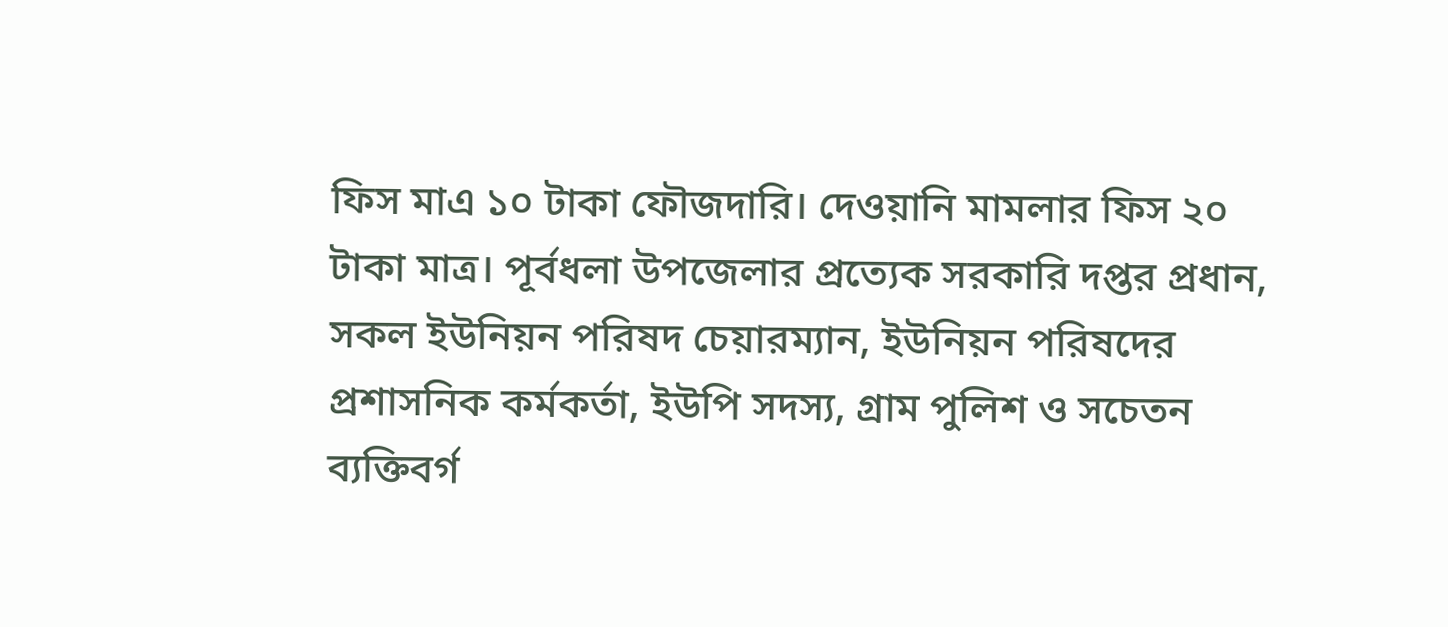ফিস মাএ ১০ টাকা ফৌজদারি। দেওয়ানি মামলার ফিস ২০ টাকা মাত্র। পূর্বধলা উপজেলার প্রত্যেক সরকারি দপ্তর প্রধান, সকল ইউনিয়ন পরিষদ চেয়ারম্যান, ইউনিয়ন পরিষদের প্রশাসনিক কর্মকর্তা, ইউপি সদস্য, গ্রাম পুলিশ ও সচেতন ব্যক্তিবর্গ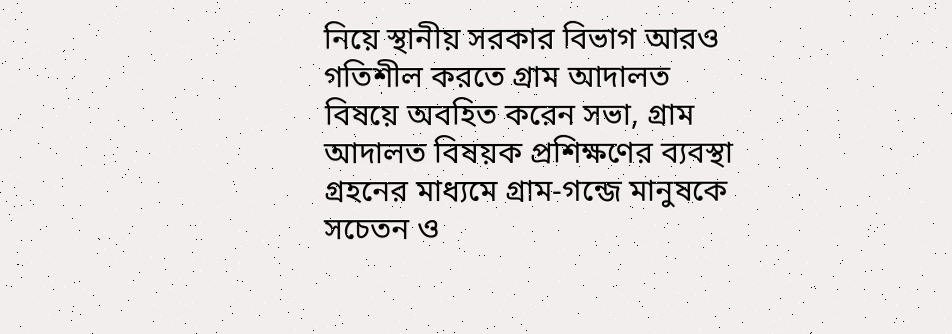নিয়ে স্থানীয় সরকার বিভাগ আরও গতিশীল করতে গ্রাম আদালত বিষয়ে অবহিত করেন সভা, গ্রাম আদালত বিষয়ক প্রশিক্ষণের ব্যবস্থা গ্রহনের মাধ্যমে গ্রাম-গন্জে মানুষকে সচেতন ও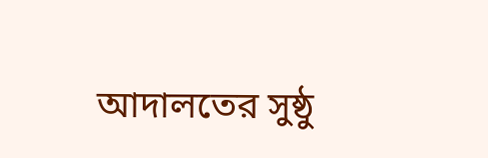আদালতের সুষ্ঠু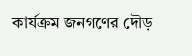কার্যক্রম জনগণের দৌড়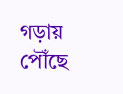গড়ায় পৌঁছে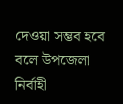দেওয়া সম্ভব হবে বলে উপজেলা নির্বাহী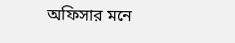অফিসার মনে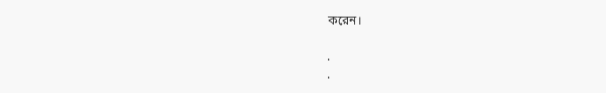করেন।

.
.